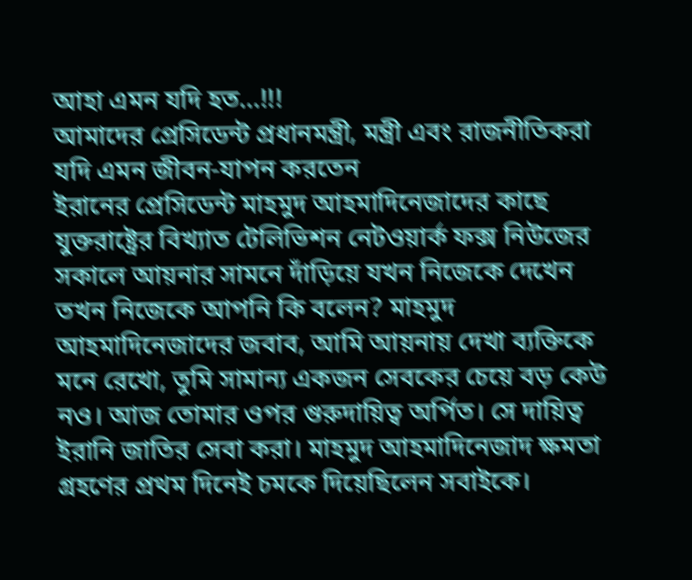আহা এমন যদি হত...!!!
আমাদের প্রেসিডেন্ট প্রধানমন্ত্রী, মন্ত্রী এবং রাজনীতিকরা যদি এমন জীবন-যাপন করতেন
ইরানের প্রেসিডেন্ট মাহমুদ আহমাদিনেজাদের কাছে যুক্তরাষ্ট্রের বিখ্যাত টেলিভিশন নেটওয়ার্ক ফক্স নিউজের সকালে আয়নার সামনে দাঁড়িয়ে যখন নিজেকে দেখেন তখন নিজেকে আপনি কি বলেন? মাহমুদ আহমাদিনেজাদের জবাব, আমি আয়নায় দেখা ব্যক্তিকে মনে রেখো, তুমি সামান্য একজন সেবকের চেয়ে বড় কেউ নও। আজ তোমার ওপর গুরুদায়িত্ব অর্পিত। সে দায়িত্ব ইরানি জাতির সেবা করা। মাহমুদ আহমাদিনেজাদ ক্ষমতা গ্রহণের প্রথম দিনেই চমকে দিয়েছিলেন সবাইকে।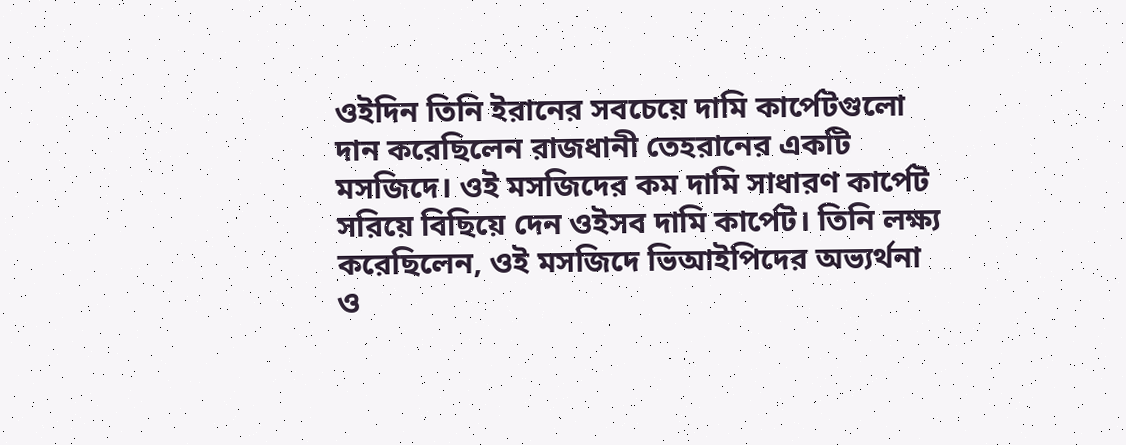ওইদিন তিনি ইরানের সবচেয়ে দামি কার্পেটগুলো দান করেছিলেন রাজধানী তেহরানের একটি মসজিদে। ওই মসজিদের কম দামি সাধারণ কার্পেট সরিয়ে বিছিয়ে দেন ওইসব দামি কার্পেট। তিনি লক্ষ্য করেছিলেন, ওই মসজিদে ভিআইপিদের অভ্যর্থনা ও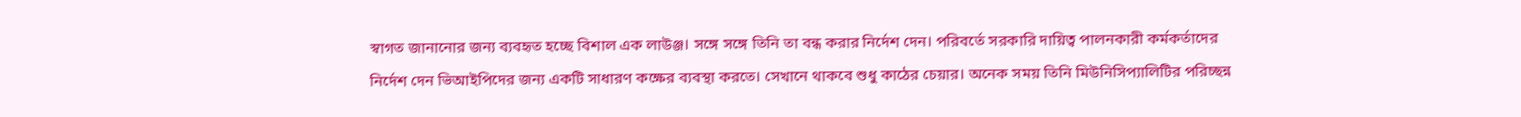স্বাগত জানানোর জন্য ব্যবহৃত হচ্ছে বিশাল এক লাউঞ্জ। সঙ্গে সঙ্গে তিনি তা বন্ধ করার নির্দেশ দেন। পরিবর্তে সরকারি দায়িত্ব পালনকারী কর্মকর্তাদের নির্দেশ দেন ভিআইপিদের জন্য একটি সাধারণ কক্ষের ব্যবস্থা করতে। সেখানে থাকবে শুধু কাঠের চেয়ার। অনেক সময় তিনি মিউনিসিপ্যালিটির পরিচ্ছন্ন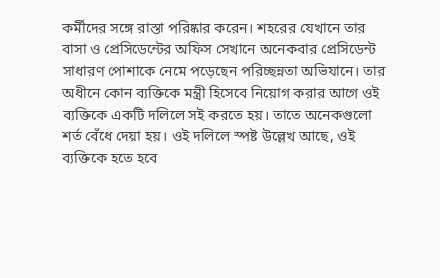কর্মীদের সঙ্গে রাস্তা পরিষ্কার করেন। শহরের যেখানে তার বাসা ও প্রেসিডেন্টের অফিস সেখানে অনেকবার প্রেসিডেন্ট সাধারণ পোশাকে নেমে পড়েছেন পরিচ্ছন্নতা অভিযানে। তার অধীনে কোন ব্যক্তিকে মন্ত্রী হিসেবে নিয়োগ করার আগে ওই ব্যক্তিকে একটি দলিলে সই করতে হয়। তাতে অনেকগুলো শর্ত বেঁধে দেয়া হয়। ওই দলিলে স্পষ্ট উল্লেখ আছে, ওই ব্যক্তিকে হতে হবে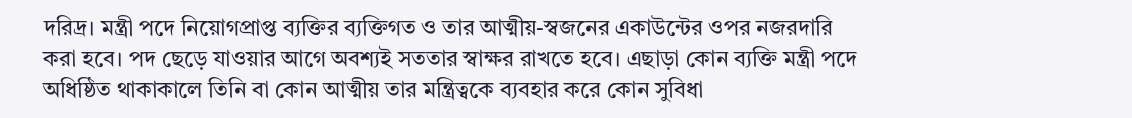দরিদ্র। মন্ত্রী পদে নিয়োগপ্রাপ্ত ব্যক্তির ব্যক্তিগত ও তার আত্মীয়-স্বজনের একাউন্টের ওপর নজরদারি করা হবে। পদ ছেড়ে যাওয়ার আগে অবশ্যই সততার স্বাক্ষর রাখতে হবে। এছাড়া কোন ব্যক্তি মন্ত্রী পদে অধিষ্ঠিত থাকাকালে তিনি বা কোন আত্মীয় তার মন্ত্রিত্বকে ব্যবহার করে কোন সুবিধা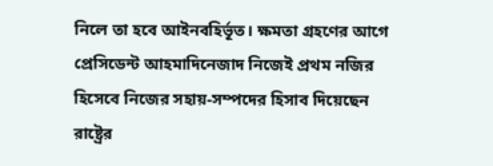নিলে তা হবে আইনবহির্ভূত। ক্ষমতা গ্রহণের আগে প্রেসিডেন্ট আহমাদিনেজাদ নিজেই প্রথম নজির হিসেবে নিজের সহায়-সম্পদের হিসাব দিয়েছেন রাষ্ট্রের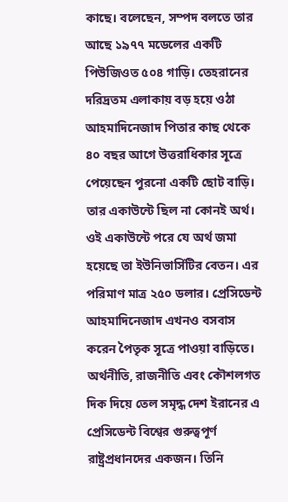কাছে। বলেছেন, সম্পদ বলতে তার আছে ১৯৭৭ মডেলের একটি পিউজিওত ৫০৪ গাড়ি। তেহরানের দরিদ্রতম এলাকায় বড় হয়ে ওঠা আহমাদিনেজাদ পিতার কাছ থেকে ৪০ বছর আগে উত্তরাধিকার সূত্রে পেয়েছেন পুরনো একটি ছোট বাড়ি। তার একাউন্টে ছিল না কোনই অর্থ। ওই একাউন্টে পরে যে অর্থ জমা হয়েছে তা ইউনিভার্সিটির বেতন। এর পরিমাণ মাত্র ২৫০ ডলার। প্রেসিডেন্ট আহমাদিনেজাদ এখনও বসবাস করেন পৈতৃক সূত্রে পাওয়া বাড়িতে। অর্থনীতি, রাজনীতি এবং কৌশলগত দিক দিয়ে তেল সমৃদ্ধ দেশ ইরানের এ প্রেসিডেন্ট বিশ্বের গুরুত্বপূর্ণ রাষ্ট্রপ্রধানদের একজন। তিনি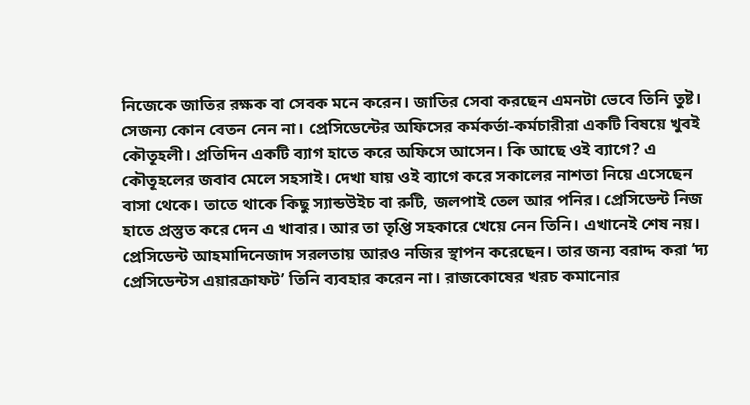নিজেকে জাতির রক্ষক বা সেবক মনে করেন। জাতির সেবা করছেন এমনটা ভেবে তিনি তুষ্ট। সেজন্য কোন বেতন নেন না। প্রেসিডেন্টের অফিসের কর্মকর্তা-কর্মচারীরা একটি বিষয়ে খুবই কৌতূহলী। প্রতিদিন একটি ব্যাগ হাতে করে অফিসে আসেন। কি আছে ওই ব্যাগে? এ কৌতূহলের জবাব মেলে সহসাই। দেখা যায় ওই ব্যাগে করে সকালের নাশতা নিয়ে এসেছেন বাসা থেকে। তাতে থাকে কিছু স্যান্ডউইচ বা রুটি, জলপাই তেল আর পনির। প্রেসিডেন্ট নিজ হাতে প্রস্তুত করে দেন এ খাবার। আর তা তৃপ্তি সহকারে খেয়ে নেন তিনি। এখানেই শেষ নয়। প্রেসিডেন্ট আহমাদিনেজাদ সরলতায় আরও নজির স্থাপন করেছেন। তার জন্য বরাদ্দ করা ‘দ্য প্রেসিডেন্টস এয়ারক্রাফট’ তিনি ব্যবহার করেন না। রাজকোষের খরচ কমানোর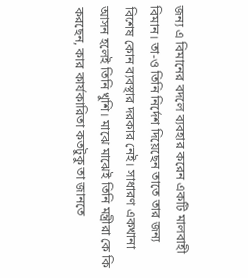জন্য এ বিমানের বদলে ব্যবহার করেন একটি মালবাহী বিমান। তা-ও তিনি নির্দেশ দিয়েছেন তাতে তার জন্য বিশেষ কোন ব্যবস্থার দরকার নেই। সাধারণ একখানা আসন হলেই তিনি খুশি। মাঝে মাঝেই তিনি মন্ত্রীরা কে কি করছেন, কার কার্যকারিতা কতটুকু তা জানতে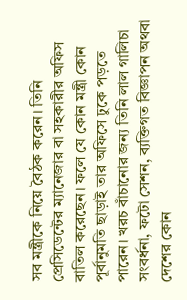সব মন্ত্রীকে নিয়ে বৈঠক করেন। তিনি প্রেসিডেন্টের ম্যানেজার বা সহকারীর অফিস বাতিল করেছেন। ফলে যে কোন মন্ত্রী কোন পূর্বানুমতি ছাড়াই তার অফিসে ঢুকে পড়তে পারেন। খরচ বাঁচানোর জন্য তিনি লাল গালিচা সংবর্ধনা, ফটো সেশন, ব্যক্তিগত বিজ্ঞাপন অথবা দেশের কোন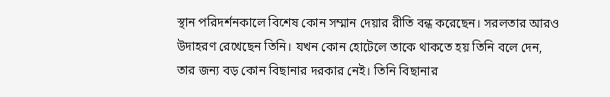স্থান পরিদর্শনকালে বিশেষ কোন সম্মান দেয়ার রীতি বন্ধ করেছেন। সরলতার আরও উদাহরণ রেখেছেন তিনি। যখন কোন হোটেলে তাকে থাকতে হয় তিনি বলে দেন, তার জন্য বড় কোন বিছানার দরকার নেই। তিনি বিছানার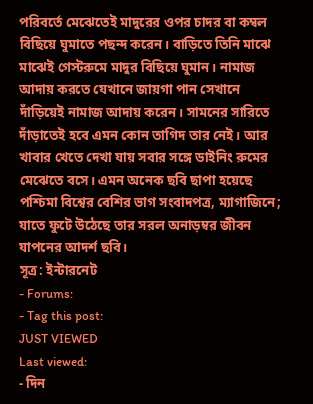পরিবর্তে মেঝেতেই মাদুরের ওপর চাদর বা কম্বল বিছিয়ে ঘুমাতে পছন্দ করেন। বাড়িতে তিনি মাঝে মাঝেই গেস্টরুমে মাদুর বিছিয়ে ঘুমান। নামাজ আদায় করতে যেখানে জায়গা পান সেখানে দাঁড়িয়েই নামাজ আদায় করেন। সামনের সারিতে দাঁড়াতেই হবে এমন কোন তাগিদ তার নেই। আর খাবার খেতে দেখা যায় সবার সঙ্গে ডাইনিং রুমের মেঝেতে বসে। এমন অনেক ছবি ছাপা হয়েছে পশ্চিমা বিশ্বের বেশির ভাগ সংবাদপত্র, ম্যাগাজিনে; যাতে ফুটে উঠেছে তার সরল অনাড়ম্বর জীবন যাপনের আদর্শ ছবি।
সূত্র: ইন্টারনেট
- Forums:
- Tag this post:
JUST VIEWED
Last viewed:
- দিন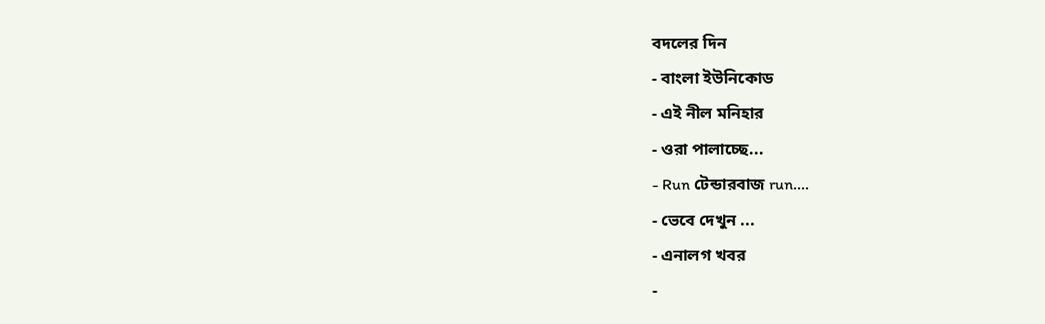বদলের দিন
- বাংলা ইউনিকোড
- এই নীল মনিহার
- ওরা পালাচ্ছে...
- Run টেন্ডারবাজ run....
- ভেবে দেখুন ...
- এনালগ খবর
-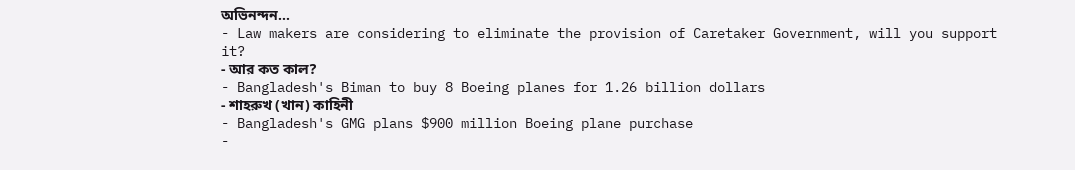অভিনন্দন...
- Law makers are considering to eliminate the provision of Caretaker Government, will you support it?
- আর কত কাল?
- Bangladesh's Biman to buy 8 Boeing planes for 1.26 billion dollars
- শাহরুখ (খান) কাহিনী
- Bangladesh's GMG plans $900 million Boeing plane purchase
-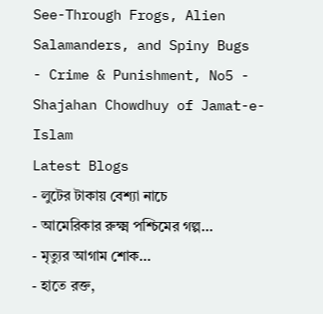See-Through Frogs, Alien Salamanders, and Spiny Bugs
- Crime & Punishment, No5 - Shajahan Chowdhuy of Jamat-e-Islam
Latest Blogs
- লুটের টাকায় বেশ্যা নাচে
- আমেরিকার রুক্ষ্ম পশ্চিমের গল্প...
- মৃত্যুর আগাম শোক...
- হাতে রক্ত,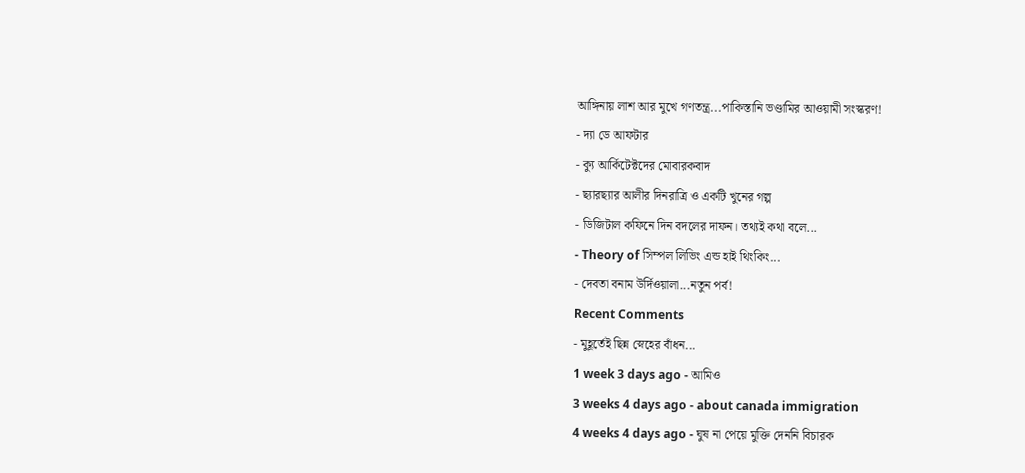আঙ্গিনায় লাশ আর মুখে গণতন্ত্র...পাকিস্তানি ভণ্ডামির আওয়ামী সংস্করণ!
- দ্যা ডে আফটার
- ক্যু আর্কিটেক্টদের মোবারকবাদ
- ছ্যারছ্যার আলীর দিনরাত্রি ও একটি খুনের গল্প
- ডিজিটাল কফিনে দিন বদলের দাফন। তথ্যই কথা বলে...
- Theory of সিম্পল লিভিং এন্ড হাই থিংকিং...
- দেবতা বনাম উর্দিওয়ালা...নতুন পর্ব!
Recent Comments
- মুহূর্তেই ছিন্ন স্নেহের বাঁধন...
1 week 3 days ago - আমিও
3 weeks 4 days ago - about canada immigration
4 weeks 4 days ago - ঘুষ না পেয়ে মুক্তি দেননি বিচারক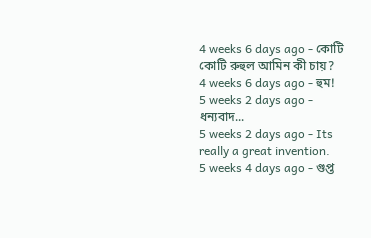4 weeks 6 days ago - কোটি কোটি রুহুল আমিন কী চায়?
4 weeks 6 days ago - হুম!
5 weeks 2 days ago - ধন্যবাদ...
5 weeks 2 days ago - Its really a great invention.
5 weeks 4 days ago - গুপ্ত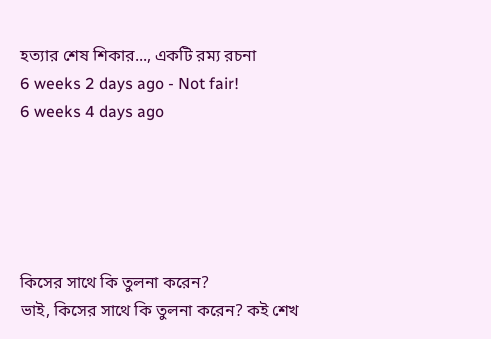হত্যার শেষ শিকার..., একটি রম্য রচনা
6 weeks 2 days ago - Not fair!
6 weeks 4 days ago





কিসের সাথে কি তুলনা করেন?
ভাই, কিসের সাথে কি তুলনা করেন? কই শেখ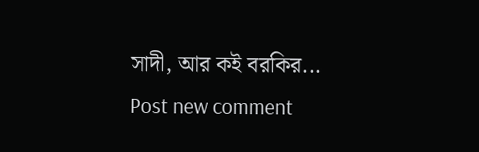সাদী, আর কই বরকির...
Post new comment